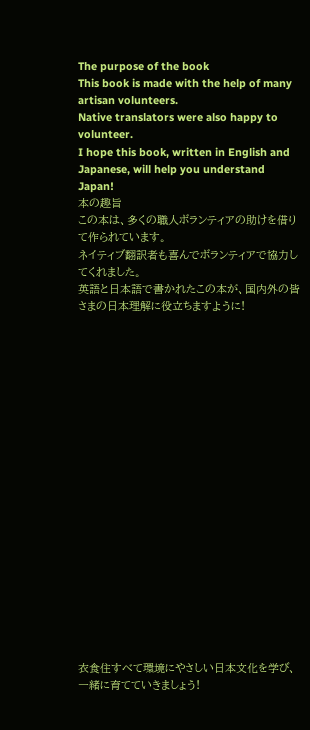The purpose of the book
This book is made with the help of many artisan volunteers.
Native translators were also happy to volunteer.
I hope this book, written in English and Japanese, will help you understand Japan!
本の趣旨
この本は、多くの職人ボランティアの助けを借りて作られています。
ネイティブ翻訳者も喜んでボランティアで協力してくれました。
英語と日本語で書かれたこの本が、国内外の皆さまの日本理解に役立ちますように!




















衣食住すべて環境にやさしい日本文化を学び、一緒に育てていきましょう!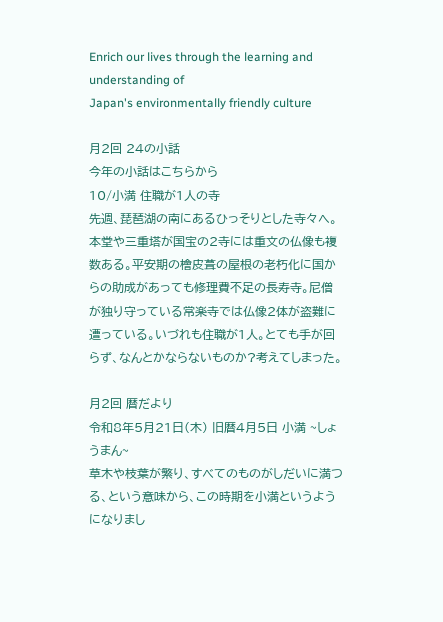Enrich our lives through the learning and understanding of
Japan's environmentally friendly culture

月2回 24の小話
今年の小話はこちらから
10/小満 住職が1人の寺
先週、琵琶湖の南にあるひっそりとした寺々へ。本堂や三重塔が国宝の2寺には重文の仏像も複数ある。平安期の檜皮葺の屋根の老朽化に国からの助成があっても修理費不足の長寿寺。尼僧が独り守っている常楽寺では仏像2体が盗難に遭っている。いづれも住職が1人。とても手が回らず、なんとかならないものか?考えてしまった。

月2回 暦だより
令和8年5月21日(木) 旧暦4月5日 小満 ~しょうまん~
草木や枝葉が繁り、すべてのものがしだいに満つる、という意味から、この時期を小満というようになりまし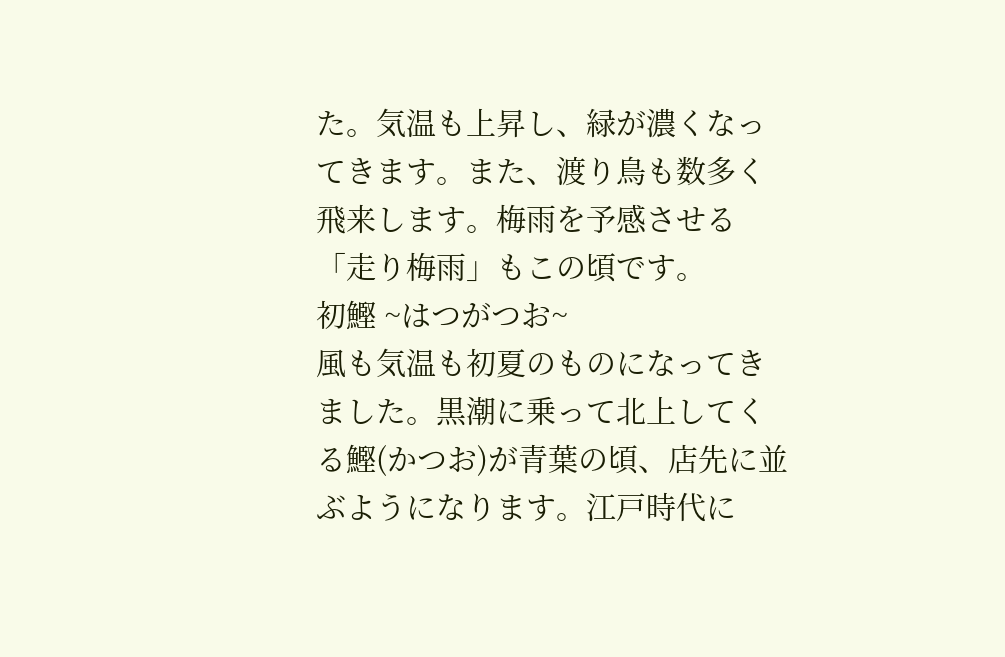た。気温も上昇し、緑が濃くなってきます。また、渡り鳥も数多く飛来します。梅雨を予感させる「走り梅雨」もこの頃です。
初鰹 ~はつがつお~
風も気温も初夏のものになってきました。黒潮に乗って北上してくる鰹(かつお)が青葉の頃、店先に並ぶようになります。江戸時代に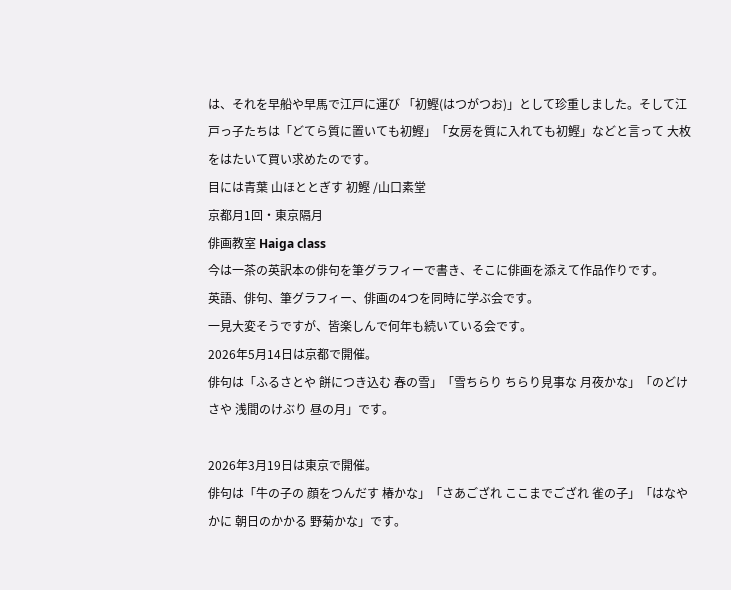は、それを早船や早馬で江戸に運び 「初鰹(はつがつお)」として珍重しました。そして江戸っ子たちは「どてら質に置いても初鰹」「女房を質に入れても初鰹」などと言って 大枚をはたいて買い求めたのです。
目には青葉 山ほととぎす 初鰹 /山口素堂
京都月1回・東京隔月
俳画教室 Haiga class
今は一茶の英訳本の俳句を筆グラフィーで書き、そこに俳画を添えて作品作りです。
英語、俳句、筆グラフィー、俳画の4つを同時に学ぶ会です。
一見大変そうですが、皆楽しんで何年も続いている会です。
2026年5月14日は京都で開催。
俳句は「ふるさとや 餅につき込む 春の雪」「雪ちらり ちらり見事な 月夜かな」「のどけさや 浅間のけぶり 昼の月」です。

2026年3月19日は東京で開催。
俳句は「牛の子の 顔をつんだす 椿かな」「さあござれ ここまでござれ 雀の子」「はなやかに 朝日のかかる 野菊かな」です。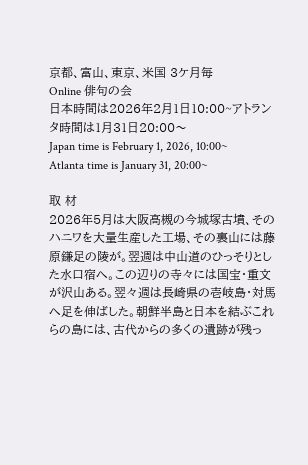京都、富山、東京、米国 3ケ月毎
Online 俳句の会
日本時間は2026年2月1日10:00~アトランタ時間は1月31日20:00〜
Japan time is February 1, 2026, 10:00~ Atlanta time is January 31, 20:00~

取 材
2026年5月は大阪高槻の今城塚古墳、そのハニワを大量生産した工場、その裏山には藤原鎌足の陵が。翌週は中山道のひっそりとした水口宿へ。この辺りの寺々には国宝・重文が沢山ある。翌々週は長崎県の壱岐島・対馬へ足を伸ばした。朝鮮半島と日本を結ぶこれらの島には、古代からの多くの遺跡が残っ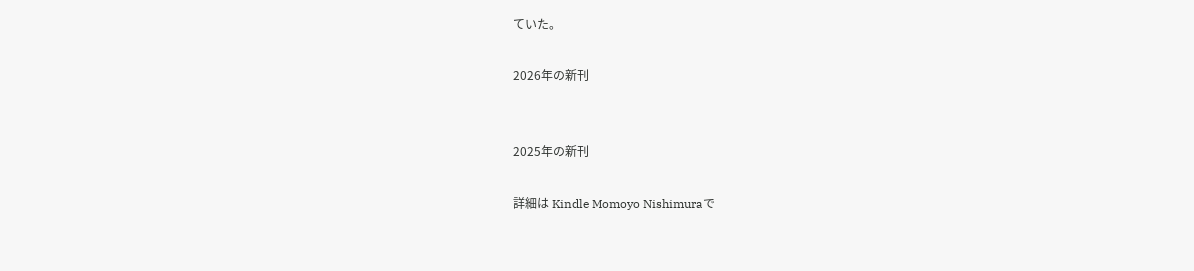ていた。

2026年の新刊


2025年の新刊

詳細は Kindle Momoyo Nishimuraで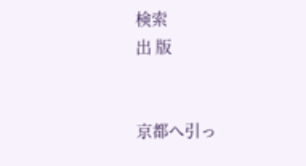検索
出 版


京都へ引っ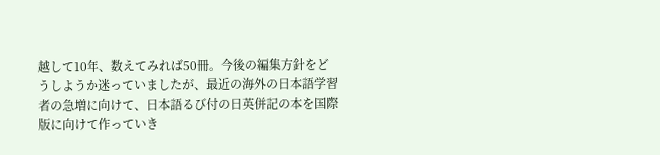越して10年、数えてみれば50冊。今後の編集方針をどうしようか迷っていましたが、最近の海外の日本語学習者の急増に向けて、日本語るび付の日英併記の本を国際版に向けて作っていき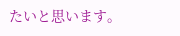たいと思います。